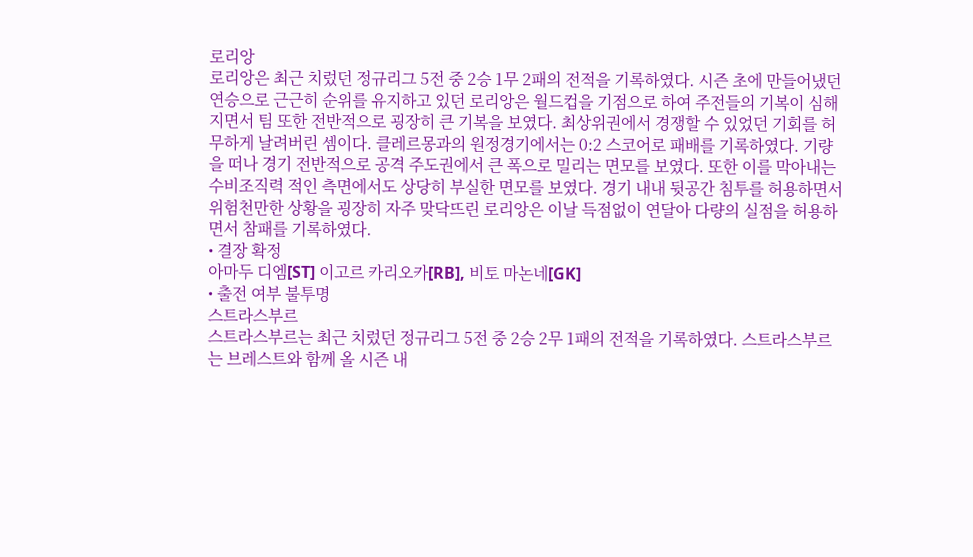로리앙
로리앙은 최근 치렀던 정규리그 5전 중 2승 1무 2패의 전적을 기록하였다. 시즌 초에 만들어냈던 연승으로 근근히 순위를 유지하고 있던 로리앙은 월드컵을 기점으로 하여 주전들의 기복이 심해지면서 팀 또한 전반적으로 굉장히 큰 기복을 보였다. 최상위권에서 경쟁할 수 있었던 기회를 허무하게 날려버린 셈이다. 클레르몽과의 원정경기에서는 0:2 스코어로 패배를 기록하였다. 기량을 떠나 경기 전반적으로 공격 주도권에서 큰 폭으로 밀리는 면모를 보였다. 또한 이를 막아내는 수비조직력 적인 측면에서도 상당히 부실한 면모를 보였다. 경기 내내 뒷공간 침투를 허용하면서 위험천만한 상황을 굉장히 자주 맞닥뜨린 로리앙은 이날 득점없이 연달아 다량의 실점을 허용하면서 참패를 기록하였다.
• 결장 확정
아마두 디엠[ST] 이고르 카리오카[RB], 비토 마논네[GK]
• 출전 여부 불투명
스트라스부르
스트라스부르는 최근 치렀던 정규리그 5전 중 2승 2무 1패의 전적을 기록하였다. 스트라스부르는 브레스트와 함께 올 시즌 내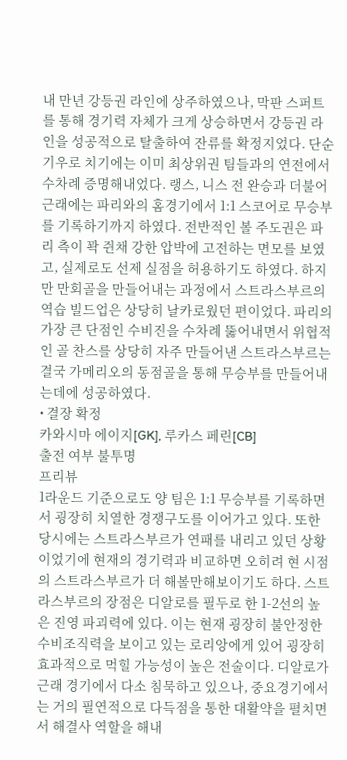내 만년 강등권 라인에 상주하였으나, 막판 스퍼트를 통해 경기력 자체가 크게 상승하면서 강등권 라인을 성공적으로 탈출하여 잔류를 확정지었다. 단순기우로 치기에는 이미 최상위권 팀들과의 연전에서 수차례 증명해내었다. 랭스, 니스 전 완승과 더불어 근래에는 파리와의 홈경기에서 1:1 스코어로 무승부를 기록하기까지 하였다. 전반적인 볼 주도권은 파리 측이 꽉 쥔채 강한 압박에 고전하는 면모를 보였고, 실제로도 선제 실점을 허용하기도 하였다. 하지만 만회골을 만들어내는 과정에서 스트라스부르의 역습 빌드업은 상당히 날카로웠던 편이었다. 파리의 가장 큰 단점인 수비진을 수차례 뚫어내면서 위협적인 골 찬스를 상당히 자주 만들어낸 스트라스부르는 결국 가메리오의 동점골을 통해 무승부를 만들어내는데에 성공하였다.
• 결장 확정
카와시마 에이지[GK], 루카스 페린[CB]
출전 여부 불투명
프리뷰
1라운드 기준으로도 양 팀은 1:1 무승부를 기록하면서 굉장히 치열한 경쟁구도를 이어가고 있다. 또한 당시에는 스트라스부르가 연패를 내리고 있던 상황이었기에 현재의 경기력과 비교하면 오히려 현 시점의 스트라스부르가 더 해볼만해보이기도 하다. 스트라스부르의 장점은 디알로를 필두로 한 1-2선의 높은 진영 파괴력에 있다. 이는 현재 굉장히 불안정한 수비조직력을 보이고 있는 로리앙에게 있어 굉장히 효과적으로 먹힐 가능성이 높은 전술이다. 디알로가 근래 경기에서 다소 침묵하고 있으나, 중요경기에서는 거의 필연적으로 다득점을 통한 대활약을 펼치면서 해결사 역할을 해내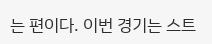는 편이다. 이번 경기는 스트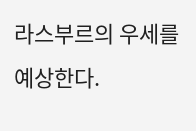라스부르의 우세를 예상한다.